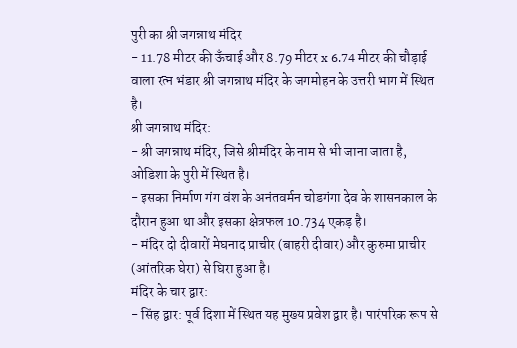पुरी का श्री जगन्नाथ मंदिर
- 11.78 मीटर की ऊँचाई और 8.79 मीटर x 6.74 मीटर की चौड़ाई वाला रत्न भंडार श्री जगन्नाथ मंदिर के जगमोहन के उत्तरी भाग में स्थित है।
श्री जगन्नाथ मंदिर:
- श्री जगन्नाथ मंदिर, जिसे श्रीमंदिर के नाम से भी जाना जाता है, ओडिशा के पुरी में स्थित है।
- इसका निर्माण गंग वंश के अनंतवर्मन चोडगंगा देव के शासनकाल के दौरान हुआ था और इसका क्षेत्रफल 10.734 एकड़ है।
- मंदिर दो दीवारों मेघनाद प्राचीर (बाहरी दीवार) और कुरुमा प्राचीर (आंतरिक घेरा) से घिरा हुआ है।
मंदिर के चार द्वार:
- सिंह द्वार: पूर्व दिशा में स्थित यह मुख्य प्रवेश द्वार है। पारंपरिक रूप से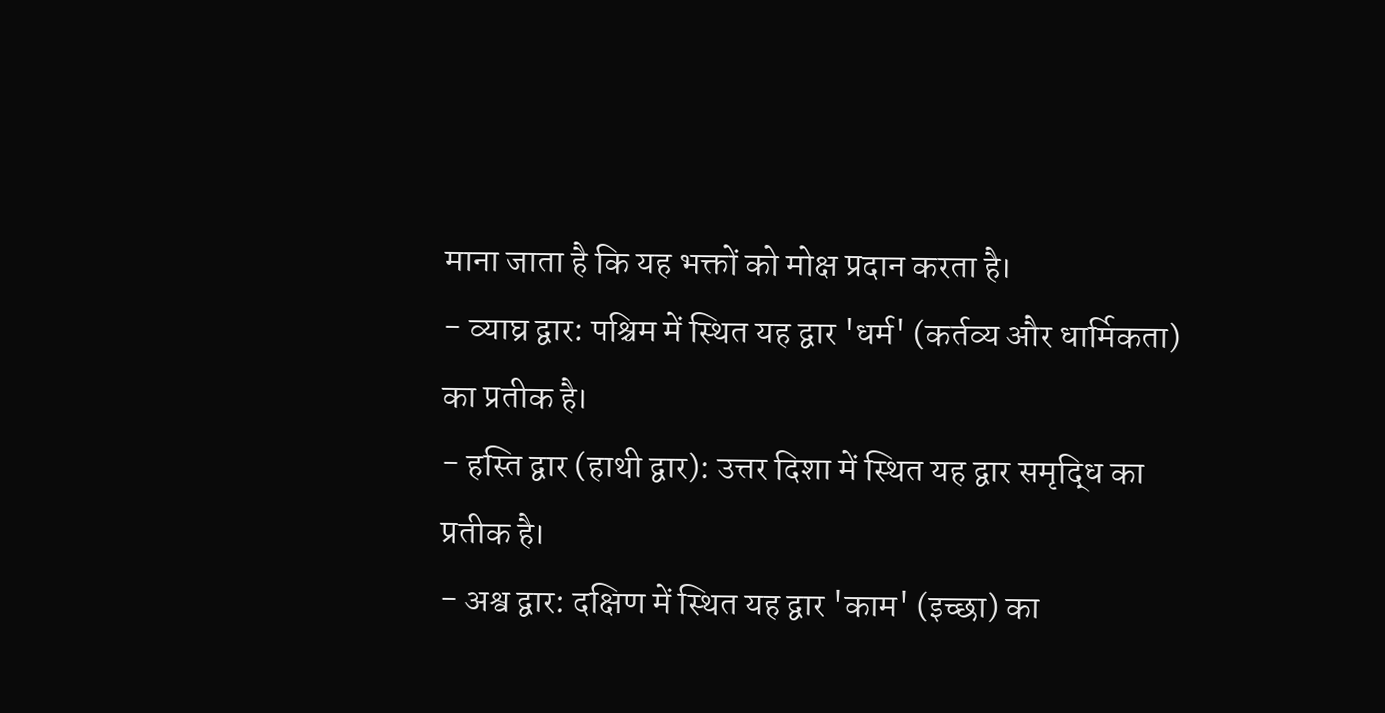माना जाता है कि यह भक्तों को मोक्ष प्रदान करता है।
- व्याघ्र द्वार: पश्चिम में स्थित यह द्वार 'धर्म' (कर्तव्य और धार्मिकता) का प्रतीक है।
- हस्ति द्वार (हाथी द्वार): उत्तर दिशा में स्थित यह द्वार समृद्धि का प्रतीक है।
- अश्व द्वार: दक्षिण में स्थित यह द्वार 'काम' (इच्छा) का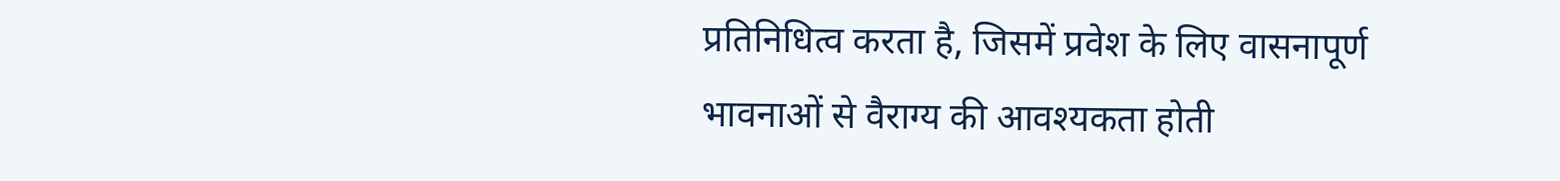प्रतिनिधित्व करता है, जिसमें प्रवेश के लिए वासनापूर्ण भावनाओं से वैराग्य की आवश्यकता होती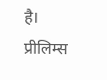है।
प्रीलिम्स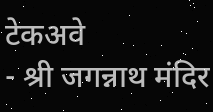टेकअवे
- श्री जगन्नाथ मंदिर